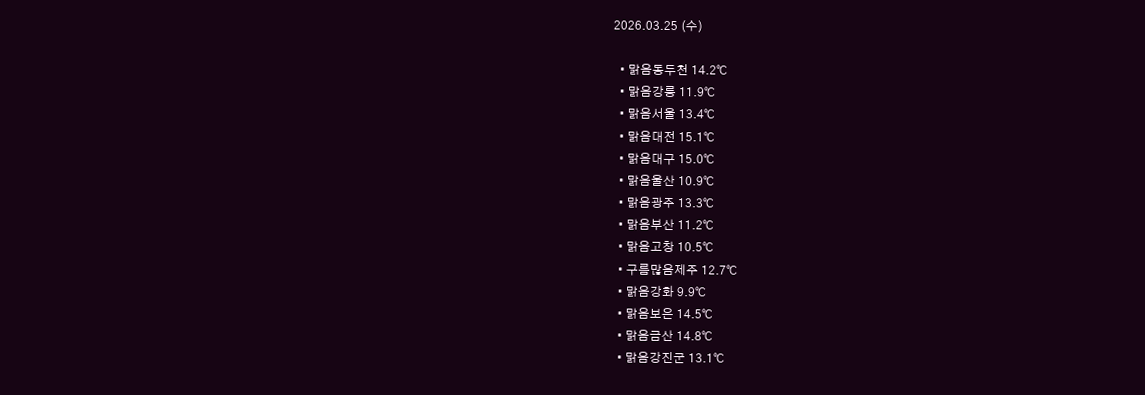2026.03.25 (수)

  • 맑음동두천 14.2℃
  • 맑음강릉 11.9℃
  • 맑음서울 13.4℃
  • 맑음대전 15.1℃
  • 맑음대구 15.0℃
  • 맑음울산 10.9℃
  • 맑음광주 13.3℃
  • 맑음부산 11.2℃
  • 맑음고창 10.5℃
  • 구름많음제주 12.7℃
  • 맑음강화 9.9℃
  • 맑음보은 14.5℃
  • 맑음금산 14.8℃
  • 맑음강진군 13.1℃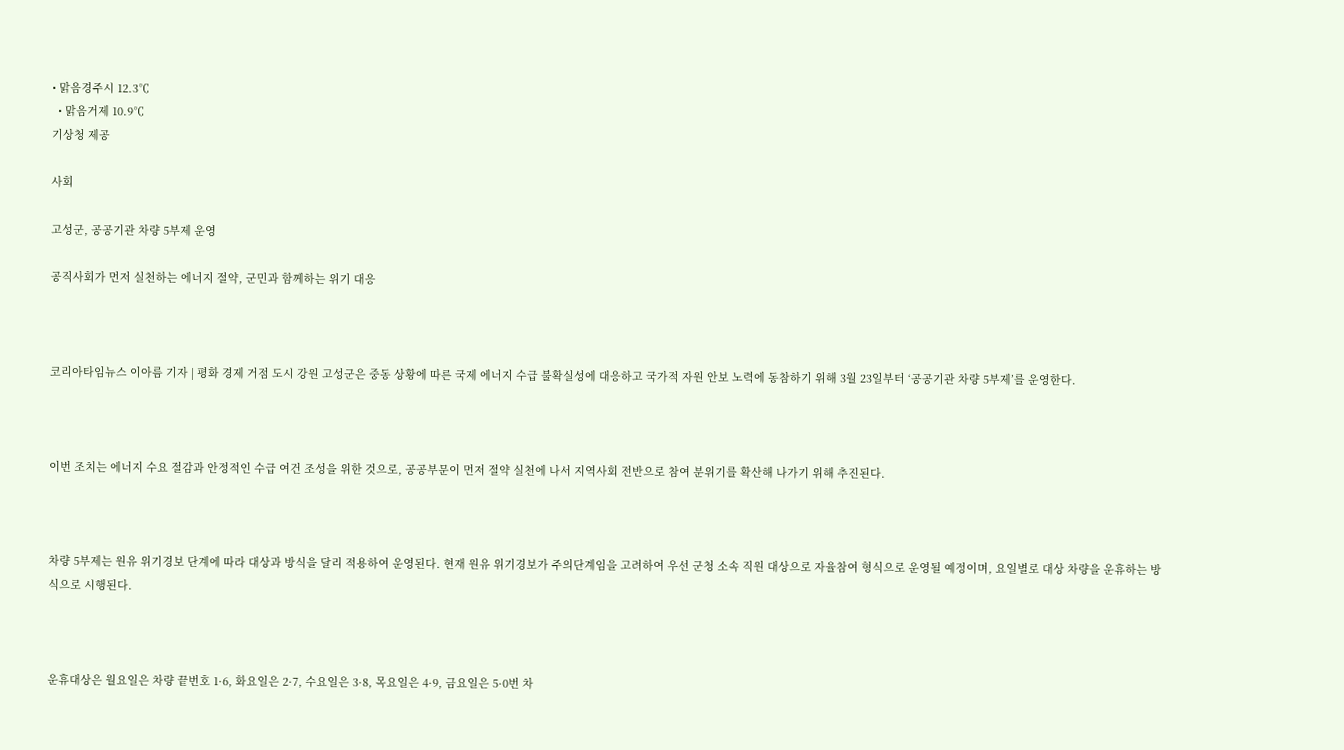• 맑음경주시 12.3℃
  • 맑음거제 10.9℃
기상청 제공

사회

고성군, 공공기관 차량 5부제 운영

공직사회가 먼저 실천하는 에너지 절약, 군민과 함께하는 위기 대응



코리아타임뉴스 이아름 기자 | 평화 경제 거점 도시 강원 고성군은 중동 상황에 따른 국제 에너지 수급 불확실성에 대응하고 국가적 자원 안보 노력에 동참하기 위해 3월 23일부터 ‘공공기관 차량 5부제’를 운영한다.



이번 조치는 에너지 수요 절감과 안정적인 수급 여건 조성을 위한 것으로, 공공부문이 먼저 절약 실천에 나서 지역사회 전반으로 참여 분위기를 확산해 나가기 위해 추진된다.



차량 5부제는 원유 위기경보 단계에 따라 대상과 방식을 달리 적용하여 운영된다. 현재 원유 위기경보가 주의단계임을 고려하여 우선 군청 소속 직원 대상으로 자율참여 형식으로 운영될 예정이며, 요일별로 대상 차량을 운휴하는 방식으로 시행된다.



운휴대상은 월요일은 차량 끝번호 1·6, 화요일은 2·7, 수요일은 3·8, 목요일은 4·9, 금요일은 5·0번 차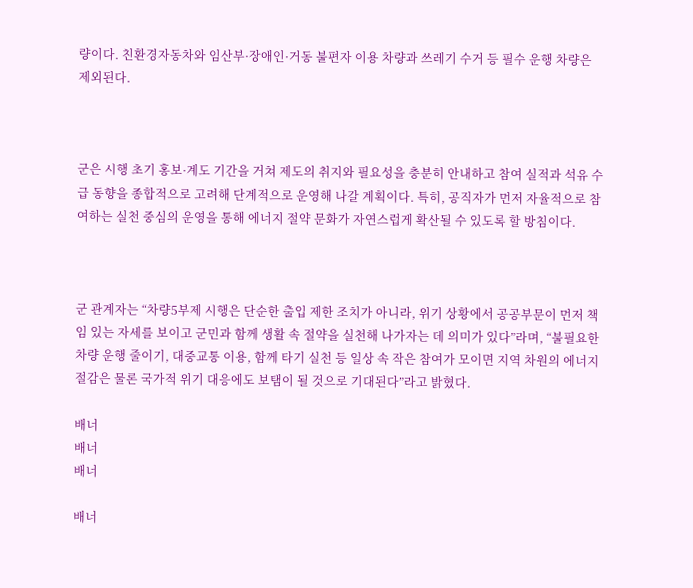량이다. 친환경자동차와 임산부·장애인·거동 불편자 이용 차량과 쓰레기 수거 등 필수 운행 차량은 제외된다.



군은 시행 초기 홍보·계도 기간을 거쳐 제도의 취지와 필요성을 충분히 안내하고 참여 실적과 석유 수급 동향을 종합적으로 고려해 단계적으로 운영해 나갈 계획이다. 특히, 공직자가 먼저 자율적으로 참여하는 실천 중심의 운영을 통해 에너지 절약 문화가 자연스럽게 확산될 수 있도록 할 방침이다.



군 관계자는 “차량5부제 시행은 단순한 출입 제한 조치가 아니라, 위기 상황에서 공공부문이 먼저 책임 있는 자세를 보이고 군민과 함께 생활 속 절약을 실천해 나가자는 데 의미가 있다”라며, “불필요한 차량 운행 줄이기, 대중교통 이용, 함께 타기 실천 등 일상 속 작은 참여가 모이면 지역 차원의 에너지 절감은 물론 국가적 위기 대응에도 보탬이 될 것으로 기대된다”라고 밝혔다.

배너
배너
배너

배너